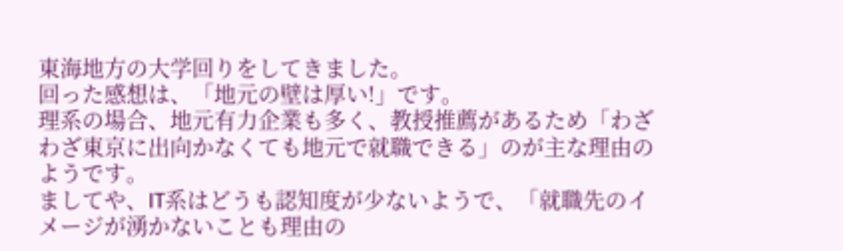東海地方の大学回りをしてきました。
回った感想は、「地元の壁は厚い!」です。
理系の場合、地元有力企業も多く、教授推薦があるため「わざわざ東京に出向かなくても地元で就職できる」のが主な理由のようです。
ましてや、IT系はどうも認知度が少ないようで、「就職先のイメージが湧かないことも理由の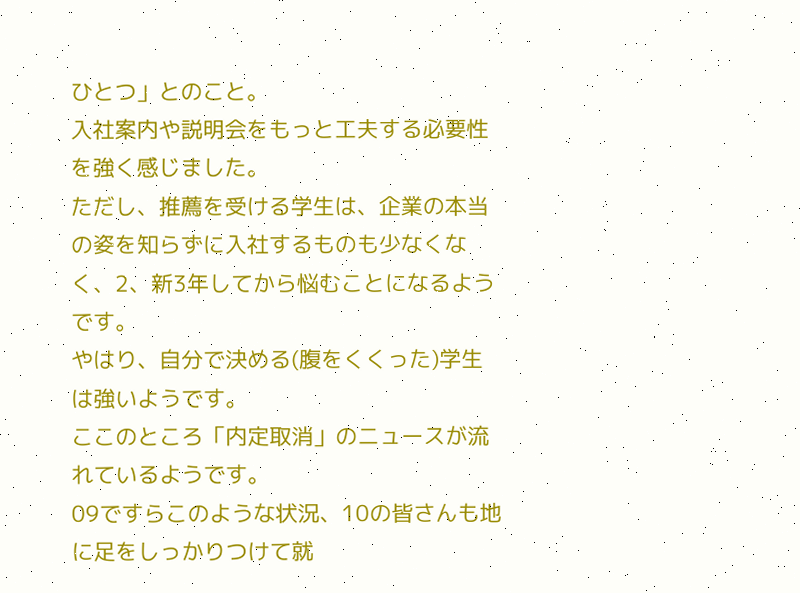ひとつ」とのこと。
入社案内や説明会をもっと工夫する必要性を強く感じました。
ただし、推薦を受ける学生は、企業の本当の姿を知らずに入社するものも少なくなく、2、新3年してから悩むことになるようです。
やはり、自分で決める(腹をくくった)学生は強いようです。
ここのところ「内定取消」のニュースが流れているようです。
09ですらこのような状況、10の皆さんも地に足をしっかりつけて就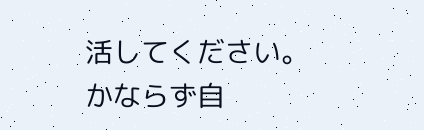活してください。
かならず自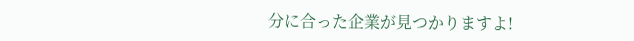分に合った企業が見つかりますよ!